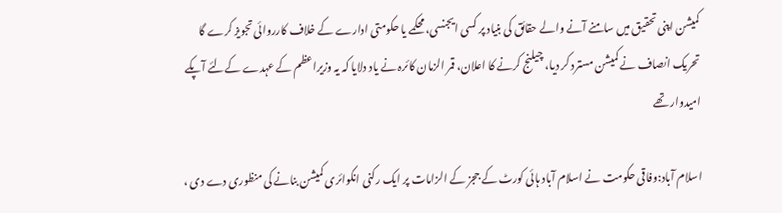کمیشن اپنی تحقیق میں سامنے آنے والے حقائق کی بنیاد پر کسی ایجنسی، محکمے یا حکومتی ادارے کے خلاف کارروائی تجویز کرے گا
تحریک انصاف نے کمیشن مسترد کر دیا، چیلنج کرنے کا اعلان، قمر الزمان کائرہ نے یاد دلایا کہ یہ وزیراعظم کے عہدے کےلئے آپکے امیدوار تھے

اسلام آباد:وفاقی حکومت نے اسلام آباد ہائی کورٹ کے ججز کے الزامات پر ایک رکنی انکوائری کمیشن بنانے کی منظوری دے دی ،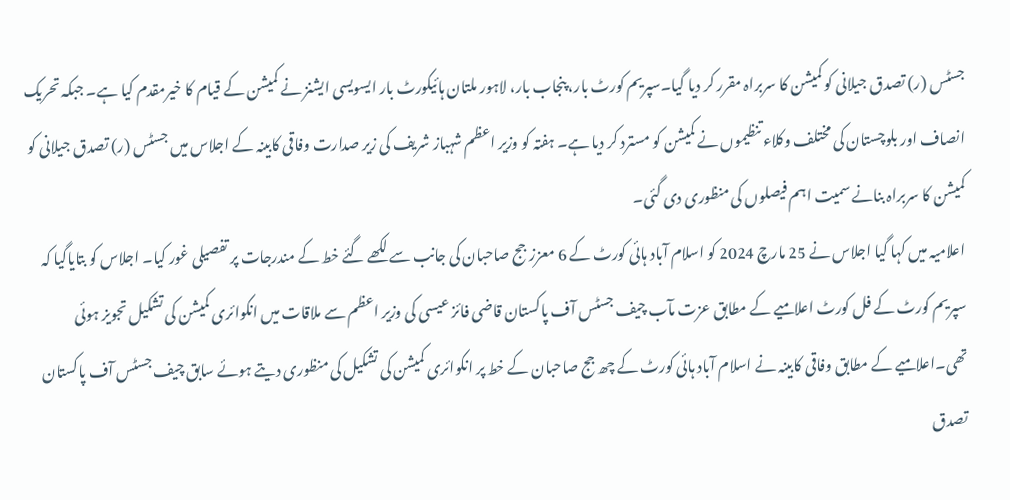جسٹس (ر) تصدق جیلانی کو کمیشن کا سربراہ مقرر کر دیا گیا۔سپریم کورٹ بار، پنجاب بار، لاہور ملتان ہائیکورٹ بار ایسویسی ایشنز نے کمیشن کے قیام کا خیرمقدم کیا ہے۔ جبکہ تحریک انصاف اور بلوچستان کی مختلف وکلاء تنظیموں نے کمیشن کو مسترد کر دیا ہے۔ ہفتہ کو وزیر اعظم شہباز شریف کی زیر صدارت وفاقی کابینہ کے اجلاس میں جسٹس (ر) تصدق جیلانی کو کمیشن کا سربراہ بنانے سمیت اہم فیصلوں کی منظوری دی گئی۔
اعلامیہ میں کہا گیا اجلاس نے 25 مارچ 2024 کو اسلام آباد ہائی کورٹ کے 6 معزز جج صاحبان کی جانب سے لکھے گئے خط کے مندرجات پر تفصیلی غور کیا۔ اجلاس کو بتایاگیا کہ سپریم کورٹ کے فل کورٹ اعلامیے کے مطابق عزت مآب چیف جسٹس آف پاکستان قاضی فائز عیسی کی وزیر اعظم سے ملاقات میں انکوائری کمیشن کی تشکیل تجویز ہوئی تھی۔اعلامیے کے مطابق وفاقی کابینہ نے اسلام آباد ہائی کورٹ کے چھ جج صاحبان کے خط پر انکوائری کمیشن کی تشکیل کی منظوری دیتے ہوئے سابق چیف جسٹس آف پاکستان تصدق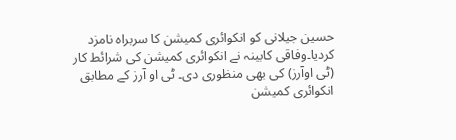حسین جیلانی کو انکوائری کمیشن کا سربراہ نامزد کردیا۔وفاقی کابینہ نے انکوائری کمیشن کی شرائط کار (ٹی اوآرز) کی بھی منظوری دی۔ ٹی او آرز کے مطابق انکوائری کمیشن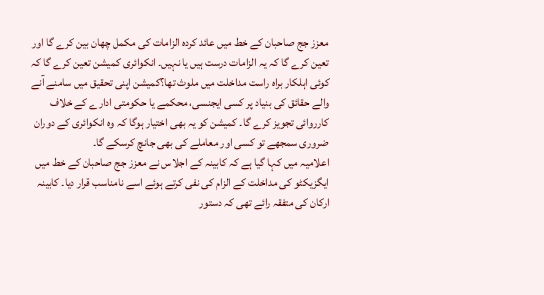معزز جج صاحبان کے خط میں عائد کردہ الزامات کی مکمل چھان بین کرے گا اور تعین کرے گا کہ یہ الزامات درست ہیں یا نہیں۔ انکوائری کمیشن تعین کرے گا کہ کوئی اہلکار براہ راست مداخلت میں ملوث تھا؟کمیشن اپنی تحقیق میں سامنے آنے والے حقائق کی بنیاد پر کسی ایجنسی، محکمے یا حکومتی ادارے کے خلاف کارروائی تجویز کرے گا۔ کمیشن کو یہ بھی اختیار ہوگا کہ وہ انکوائری کے دوران ضروری سمجھے تو کسی اور معاملے کی بھی جانچ کرسکے گا۔
اعلامیہ میں کہا گیا ہے کہ کابینہ کے اجلاس نے معزز جج صاحبان کے خط میں ایگزیکٹو کی مداخلت کے الزام کی نفی کرتے ہوئے اسے نامناسب قرار دیا۔ کابینہ ارکان کی متفقہ رائے تھی کہ دستور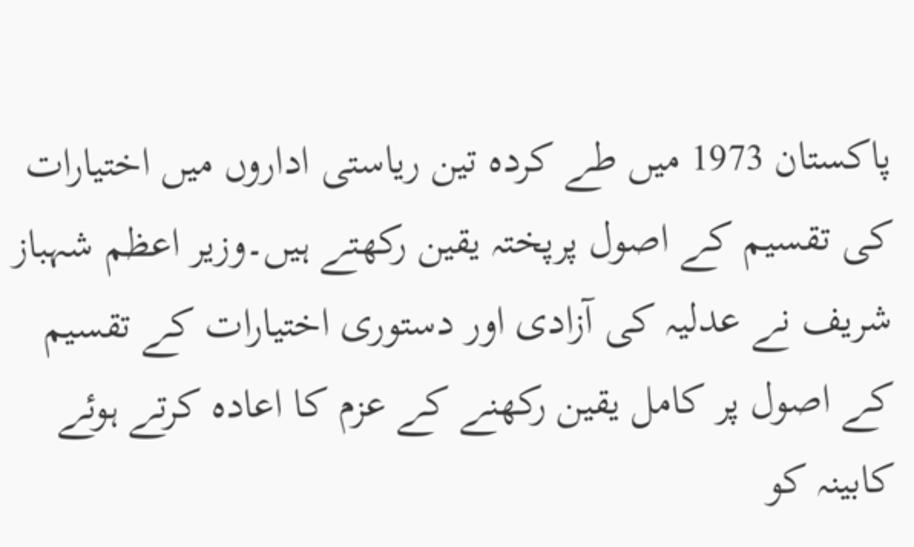پاکستان 1973 میں طے کردہ تین ریاستی اداروں میں اختیارات کی تقسیم کے اصول پرپختہ یقین رکھتے ہیں۔وزیر اعظم شہباز شریف نے عدلیہ کی آزادی اور دستوری اختیارات کے تقسیم کے اصول پر کامل یقین رکھنے کے عزم کا اعادہ کرتے ہوئے کابینہ کو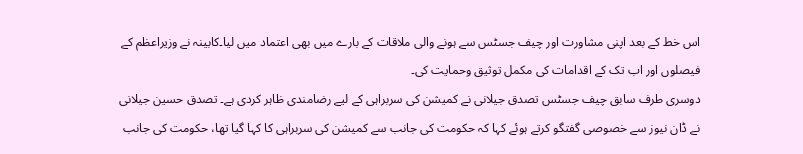اس خط کے بعد اپنی مشاورت اور چیف جسٹس سے ہونے والی ملاقات کے بارے میں بھی اعتماد میں لیا۔کابینہ نے وزیراعظم کے فیصلوں اور اب تک کے اقدامات کی مکمل توثیق وحمایت کی۔
دوسری طرف سابق چیف جسٹس تصدق جیلانی نے کمیشن کی سربراہی کے لیے رضامندی ظاہر کردی ہے۔ تصدق حسین جیلانی نے ڈان نیوز سے خصوصی گفتگو کرتے ہوئے کہا کہ حکومت کی جانب سے کمیشن کی سربراہی کا کہا گیا تھا، حکومت کی جانب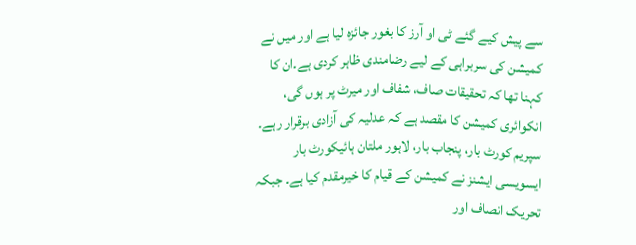سے پیش کیے گئے ٹی او آرز کا بغور جائزہ لیا ہے اور میں نے کمیشن کی سربراہی کے لیے رضامندی ظاہر کردی ہے۔ان کا کہنا تھا کہ تحقیقات صاف، شفاف اور میرٹ پر ہوں گی، انکوائری کمیشن کا مقصد ہے کہ عدلیہ کی آزادی برقرار رہے۔
سپریم کورٹ بار، پنجاب بار، لاہور ملتان ہائیکورٹ بار ایسویسی ایشنز نے کمیشن کے قیام کا خیرمقدم کیا ہے۔ جبکہ تحریک انصاف اور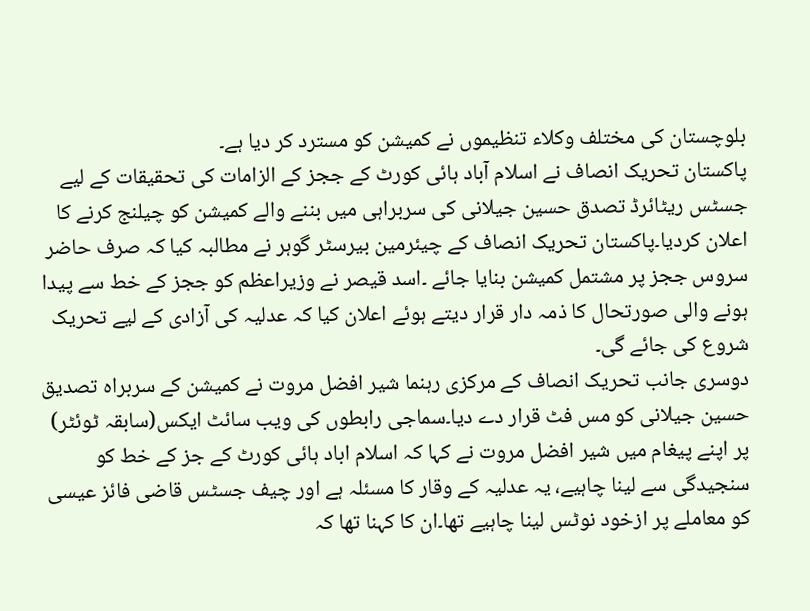بلوچستان کی مختلف وکلاء تنظیموں نے کمیشن کو مسترد کر دیا ہے۔
پاکستان تحریک انصاف نے اسلام آباد ہائی کورٹ کے ججز کے الزامات کی تحقیقات کے لیے جسٹس ریٹائرڈ تصدق حسین جیلانی کی سربراہی میں بننے والے کمیشن کو چیلنج کرنے کا اعلان کردیا۔پاکستان تحریک انصاف کے چیئرمین بیرسٹر گوہر نے مطالبہ کیا کہ صرف حاضر سروس ججز پر مشتمل کمیشن بنایا جائے ۔اسد قیصر نے وزیراعظم کو ججز کے خط سے پیدا ہونے والی صورتحال کا ذمہ دار قرار دیتے ہوئے اعلان کیا کہ عدلیہ کی آزادی کے لیے تحریک شروع کی جائے گی۔
دوسری جانب تحریک انصاف کے مرکزی رہنما شیر افضل مروت نے کمیشن کے سربراہ تصدیق حسین جیلانی کو مس فٹ قرار دے دیا۔سماجی رابطوں کی ویب سائٹ ایکس(سابقہ ٹوئٹر) پر اپنے پیغام میں شیر افضل مروت نے کہا کہ اسلام اباد ہائی کورٹ کے جز کے خط کو سنجیدگی سے لینا چاہیے، یہ عدلیہ کے وقار کا مسئلہ ہے اور چیف جسٹس قاضی فائز عیسی کو معاملے پر ازخود نوٹس لینا چاہیے تھا۔ان کا کہنا تھا کہ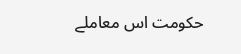حکومت اس معاملے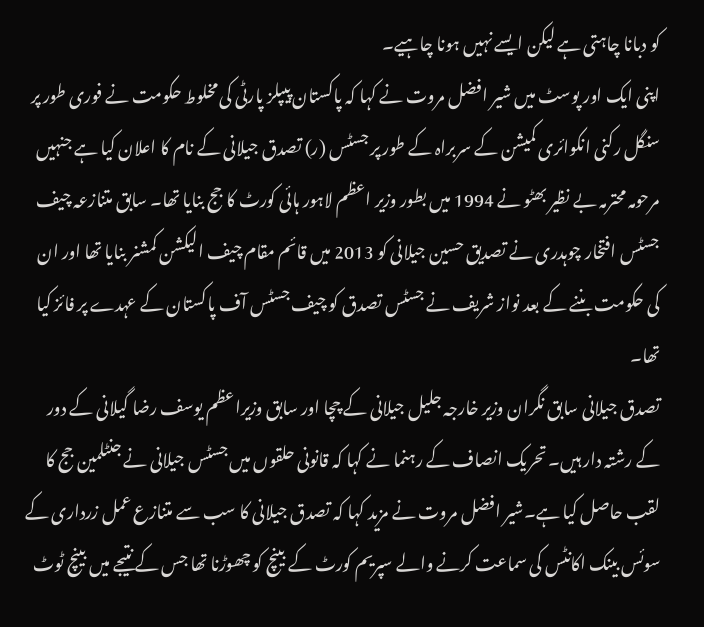کو دبانا چاہتی ہے لیکن ایسے نہیں ہونا چاہیے۔
اپنی ایک اور پوسٹ میں شیر افضل مروت نے کہا کہ پاکستان پیپلز پارٹی کی مخلوط حکومت نے فوری طور پر سنگل رکنی انکوائری کمیشن کے سربراہ کے طور پر جسٹس (ر) تصدق جیلانی کے نام کا اعلان کیا ہے جنہیں مرحومہ محترمہ بے نظیر بھٹو نے 1994 میں بطور وزیر اعظم لاہور ہائی کورٹ کا جج بنایا تھا۔ سابق متنازعہ چیف جسٹس افتخار چوہدری نے تصدیق حسین جیلانی کو 2013 میں قائم مقام چیف الیکشن کمشنر بنایا تھا اور ان کی حکومت بننے کے بعد نواز شریف نے جسٹس تصدق کو چیف جسٹس آف پاکستان کے عہدے پر فائز کیا تھا۔
تصدق جیلانی سابق نگران وزیر خارجہ جلیل جیلانی کے چچا اور سابق وزیراعظم یوسف رضا گیلانی کے دور کے رشتہ دار ہیں۔ تحریک انصاف کے رہنما نے کہا کہ قانونی حلقوں میں جسٹس جیلانی نے جنٹلمین جج کا لقب حاصل کیا ہے۔شیر افضل مروت نے مزید کہا کہ تصدق جیلانی کا سب سے متنازع عمل زرداری کے سوئس بینک اکانٹس کی سماعت کرنے والے سپریم کورٹ کے بینچ کو چھوڑنا تھا جس کے نتیجے میں بینچ ٹوٹ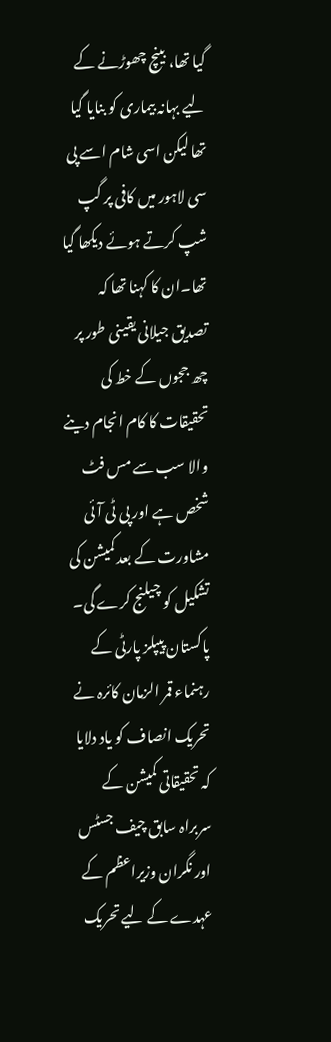گیا تھا، بینچ چھوڑنے کے لیے بہانہ بیماری کو بنایا گیا تھا لیکن اسی شام اسے پی سی لاہور میں کافی پر گپ شپ کرتے ہوئے دیکھا گیا تھا۔ان کا کہنا تھا کہ تصدیق جیلانی یقینی طور پر چھ ججوں کے خط کی تحقیقات کا کام انجام دینے والا سب سے مس فٹ شخص ہے اور پی ٹی آئی مشاورت کے بعد کمیشن کی تشکیل کو چیلنج کرے گی۔
پاکستان پیپلز پارٹی کے رہنماء قمر الزمان کائرہ نے تحریک انصاف کو یاد دلایا کہ تحقیقاتی کمیشن کے سربراہ سابق چیف جسٹس اور نگران وزیراعظم کے عہدے کے لیے تحریک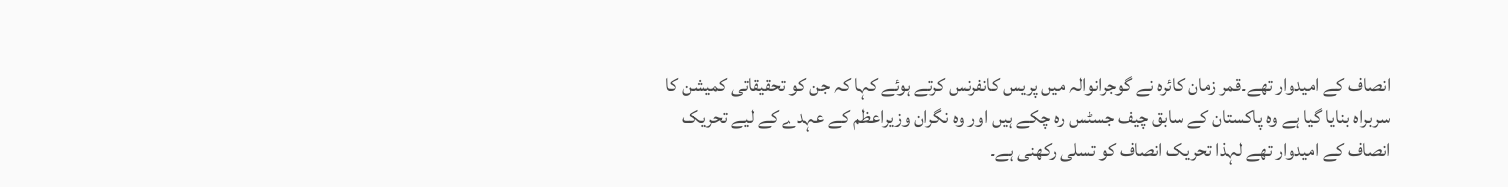انصاف کے امیدوار تھے۔قمر زمان کائرہ نے گوجرانوالہ میں پریس کانفرنس کرتے ہوئے کہا کہ جن کو تحقیقاتی کمیشن کا سربراہ بنایا گیا ہے وہ پاکستان کے سابق چیف جسٹس رہ چکے ہیں اور وہ نگران وزیراعظم کے عہدے کے لیے تحریک انصاف کے امیدوار تھے لہذا تحریک انصاف کو تسلی رکھنی ہے۔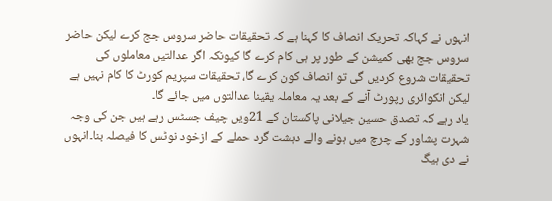انہوں نے کہاکہ تحریک انصاف کا کہنا ہے کہ تحقیقات حاضر سروس جج کرے لیکن حاضر سروس جج بھی کمیشن کے طور پر ہی کام کرے گا کیونکہ اگر عدالتیں معاملوں کی تحقیقات شروع کردیں گی تو انصاف کون کرے گا، تحقیقات سپریم کورٹ کا کام نہیں ہے لیکن انکوائری رپورٹ آنے کے بعد یہ معاملہ یقینا عدالتوں میں جائے گا۔
یاد رہے کہ تصدق حسین جیلانی پاکستان کے 21ویں چیف جسٹس رہے ہیں جن کی وجہ شہرت پشاور کے چرچ میں ہونے والے دہشت گرد حملے کے ازخود نوٹس کا فیصلہ بنا۔انہوں نے دی ہیگ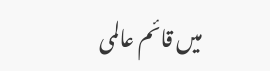میں قائم عالمی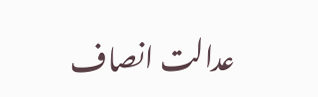عدالت انصاف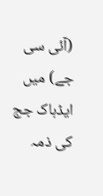(آئی سی جے) میں ایڈہاک جج کی ذمہ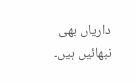داریاں بھی نبھائیں ہیں۔